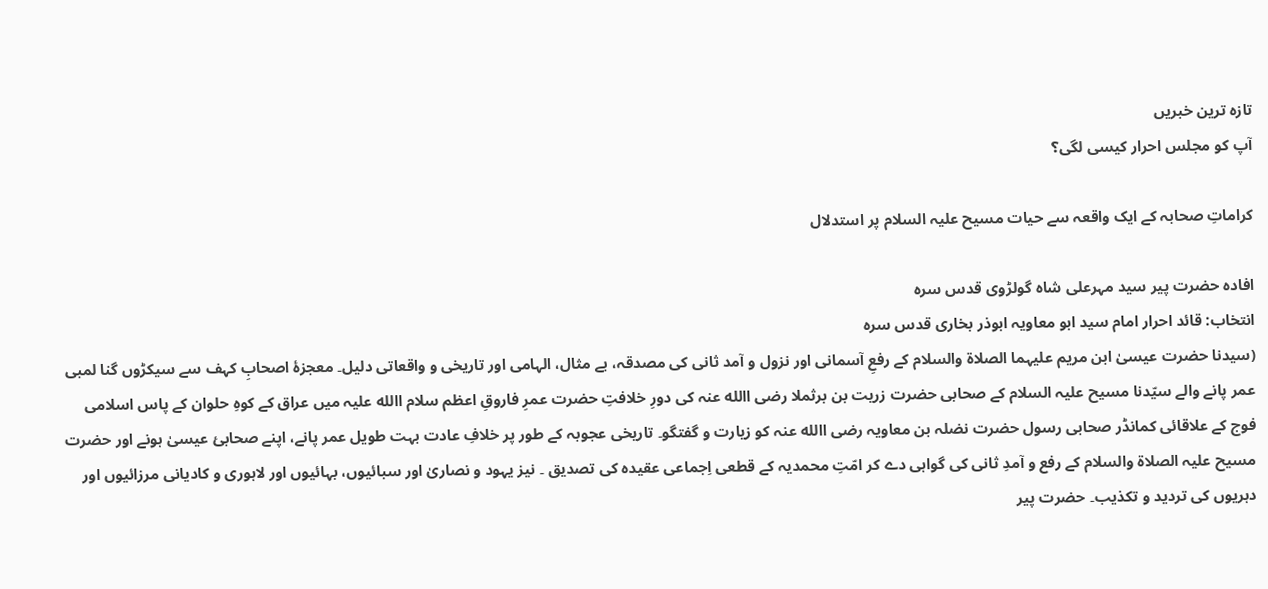تازہ ترین خبریں
آپ کو مجلس احرار کیسی لگی؟

کراماتِ صحابہ کے ایک واقعہ سے حیات مسیح علیہ السلام پر استدلال

افادہ حضرت پیر سید مہرعلی شاہ گولڑوی قدس سرہ
انتخاب: قائد احرار امام سید ابو معاویہ ابوذر بخاری قدس سرہ
(سیدنا حضرت عیسیٰ ابن مریم علیہما الصلاۃ والسلام کے رفعِ آسمانی اور نزول و آمد ثانی کی مصدقہ، بے مثال، الہامی اور تاریخی و واقعاتی دلیل۔ معجزۂ اصحابِ کہف سے سیکڑوں گنا لمبی عمر پانے والے سیّدنا مسیح علیہ السلام کے صحابی حضرت زریت بن برثملا رضی االله عنہ کی دورِ خلافتِ حضرت عمرِ فاروقِ اعظم سلام االله علیہ میں عراق کے کوہِ حلوان کے پاس اسلامی فوج کے علاقائی کمانڈر صحابی رسول حضرت نضلہ بن معاویہ رضی االله عنہ کو زیارت و گفتگو۔ تاریخی عجوبہ کے طور پر خلافِ عادت بہت طویل عمر پانے، اپنے صحابیٔ عیسیٰ ہونے اور حضرت مسیح علیہ الصلاۃ والسلام کے رفع و آمدِ ثانی کی گواہی دے کر امّتِ محمدیہ کے قطعی اِجماعی عقیدہ کی تصدیق ۔ نیز یہود و نصاریٰ اور سبائیوں، بہائیوں اور لاہوری و کادیانی مرزائیوں اور دہریوں کی تردید و تکذیب۔ حضرت پیر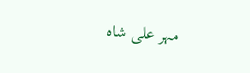مہر علی شاہ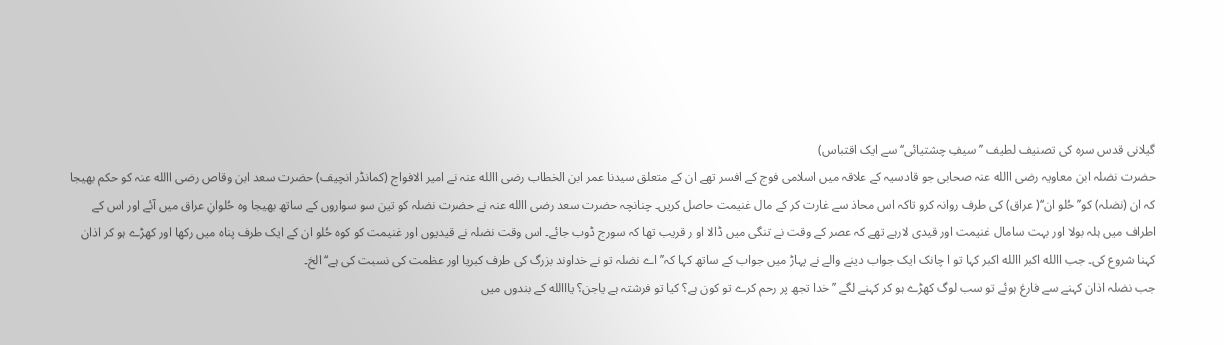گیلانی قدس سرہ کی تصنیف لطیف ’’سیفِ چشتیائی‘‘ سے ایک اقتباس)
حضرت نضلہ ابن معاویہ رضی االله عنہ صحابی جو قادسیہ کے علاقہ میں اسلامی فوج کے افسر تھے ان کے متعلق سیدنا عمر ابن الخطاب رضی االله عنہ نے امیر الافواج (کمانڈر انچیف) حضرت سعد ابن وقاص رضی االله عنہ کو حکم بھیجا کہ ان (نضلہ) کو’’ حُلو ان‘‘( عراق) کی طرف روانہ کرو تاکہ اس محاذ سے غارت کر کے مال غنیمت حاصل کریں۔ چنانچہ حضرت سعد رضی االله عنہ نے حضرت نضلہ کو تین سو سواروں کے ساتھ بھیجا وہ حُلوانِ عراق میں آئے اور اس کے اطراف میں ہلہ بولا اور بہت سامال غنیمت اور قیدی لارہے تھے کہ عصر کے وقت نے تنگی میں ڈالا او ر قریب تھا کہ سورج ڈوب جائے۔ اس وقت نضلہ نے قیدیوں اور غنیمت کو کوہ حُلو ان کے ایک طرف پناہ میں رکھا اور کھڑے ہو کر اذان کہنا شروع کی۔ جب االله اکبر االله اکبر کہا تو ا چانک ایک جواب دینے والے نے پہاڑ میں جواب کے ساتھ کہا کہ’’ اے نضلہ تو نے خداوند بزرگ کی طرف کبریا اور عظمت کی نسبت کی ہے‘‘ الخ۔
جب نضلہ اذان کہنے سے فارغ ہوئے تو سب لوگ کھڑے ہو کر کہنے لگے ’’خدا تجھ پر رحم کرے تو کون ہے؟ کیا تو فرشتہ ہے یاجن؟ یااالله کے بندوں میں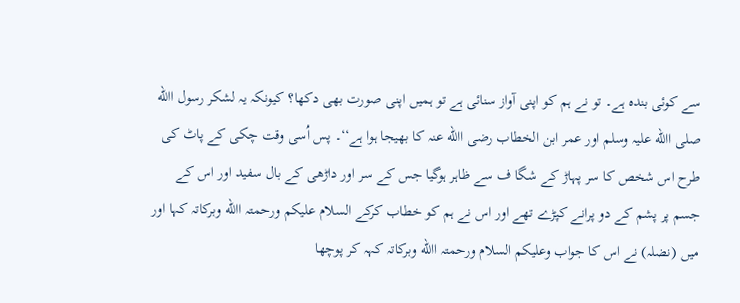سے کوئی بندہ ہے۔ تو نے ہم کو اپنی آواز سنائی ہے تو ہمیں اپنی صورت بھی دکھا؟ کیونکہ یہ لشکر رسول االله صلی االله علیہ وسلم اور عمر ابن الخطاب رضی االله عنہ کا بھیجا ہوا ہے‘‘۔ پس اُسی وقت چکی کے پاٹ کی طرح اس شخص کا سر پہاڑ کے شگا ف سے ظاہر ہوگیا جس کے سر اور داڑھی کے بال سفید اور اس کے جسم پر پشم کے دو پرانے کپڑے تھے اور اس نے ہم کو خطاب کرکے السلام علیکم ورحمتہ االله وبرکاتہ کہا اور میں (نضلہ) نے اس کا جواب وعلیکم السلام ورحمتہ االله وبرکاتہ کہہ کر پوچھا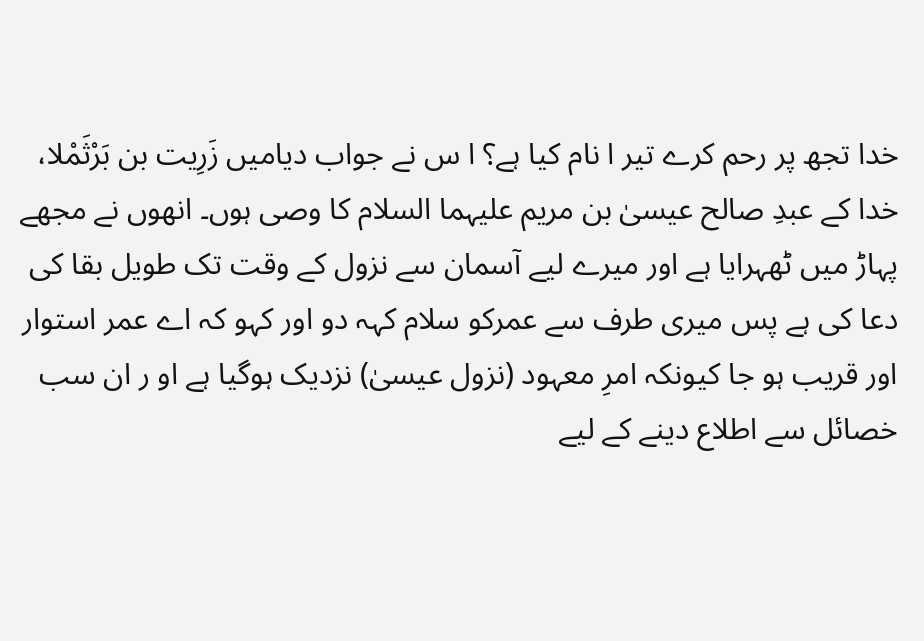خدا تجھ پر رحم کرے تیر ا نام کیا ہے؟ ا س نے جواب دیامیں زَرِیت بن بَرْثَمْلا، خدا کے عبدِ صالح عیسیٰ بن مریم علیہما السلام کا وصی ہوں۔ انھوں نے مجھے پہاڑ میں ٹھہرایا ہے اور میرے لیے آسمان سے نزول کے وقت تک طویل بقا کی دعا کی ہے پس میری طرف سے عمرکو سلام کہہ دو اور کہو کہ اے عمر استوار اور قریب ہو جا کیونکہ امرِ معہود (نزول عیسیٰ) نزدیک ہوگیا ہے او ر ان سب خصائل سے اطلاع دینے کے لیے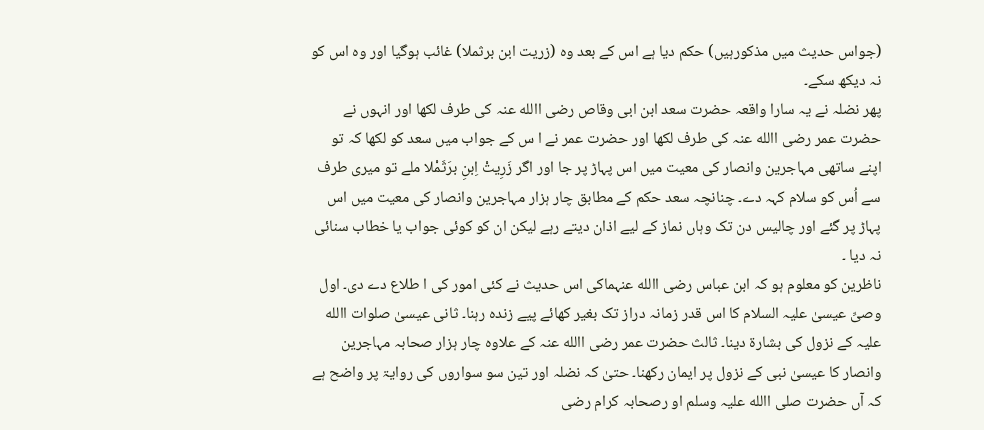(جواس حدیث میں مذکورہیں) حکم دیا ہے اس کے بعد وہ (زریت ابن برثملا) غائب ہوگیا اور وہ اس کو نہ دیکھ سکے۔
پھر نضلہ نے یہ سارا واقعہ حضرت سعد ابن ابی وقاص رضی االله عنہ کی طرف لکھا اور انہوں نے حضرت عمر رضی االله عنہ کی طرف لکھا اور حضرت عمر نے ا س کے جواب میں سعد کو لکھا کہ تو اپنے ساتھی مہاجرین وانصار کی معیت میں اس پہاڑ پر جا اور اگر زَرِیتْ اِبنِ برَثَمْلا ملے تو میری طرف سے اُس کو سلام کہہ دے۔ چنانچہ سعد حکم کے مطابق چار ہزار مہاجرین وانصار کی معیت میں اس پہاڑ پر گئے اور چالیس دن تک وہاں نماز کے لیے اذان دیتے رہے لیکن ان کو کوئی جواب یا خطاب سنائی نہ دیا ۔
ناظرین کو معلوم ہو کہ ابن عباس رضی االله عنہماکی اس حدیث نے کئی امور کی ا طلاع دے دی۔ اول وصیِّ عیسیٰ علیہ السلام کا اس قدر زمانہ دراز تک بغیر کھائے پیے زندہ رہنا۔ ثانی عیسیٰ صلوات االله علیہ کے نزول کی بشارۃ دینا۔ ثالث حضرت عمر رضی االله عنہ کے علاوہ چار ہزار صحابہ مہاجرین وانصار کا عیسیٰ نبی کے نزول پر ایمان رکھنا۔ حتیٰ کہ نضلہ اور تین سو سواروں کی روایۃ پر واضح ہے کہ آں حضرت صلی االله علیہ وسلم او رصحابہ کرام رضی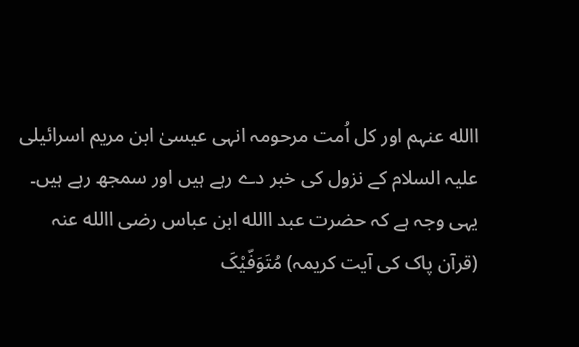االله عنہم اور کل اُمت مرحومہ انہی عیسیٰ ابن مریم اسرائیلی علیہ السلام کے نزول کی خبر دے رہے ہیں اور سمجھ رہے ہیں۔
یہی وجہ ہے کہ حضرت عبد االله ابن عباس رضی االله عنہ (قرآن پاک کی آیت کریمہ) مُتَوَفّیْکَ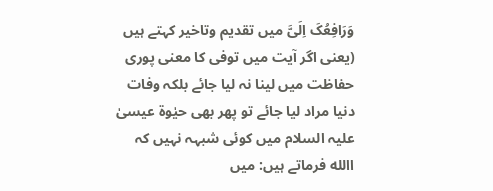وَرَافِعُکَ اِلَیَّ میں تقدیم وتاخیر کہتے ہیں (یعنی اگر آیت میں توفی کا معنی پوری حفاظت میں لینا نہ لیا جائے بلکہ وفات دنیا مراد لیا جائے تو پھر بھی حیٰوۃ عیسیٰ علیہ السلام میں کوئی شبہہ نہیں کہ االله فرماتے ہیں: میں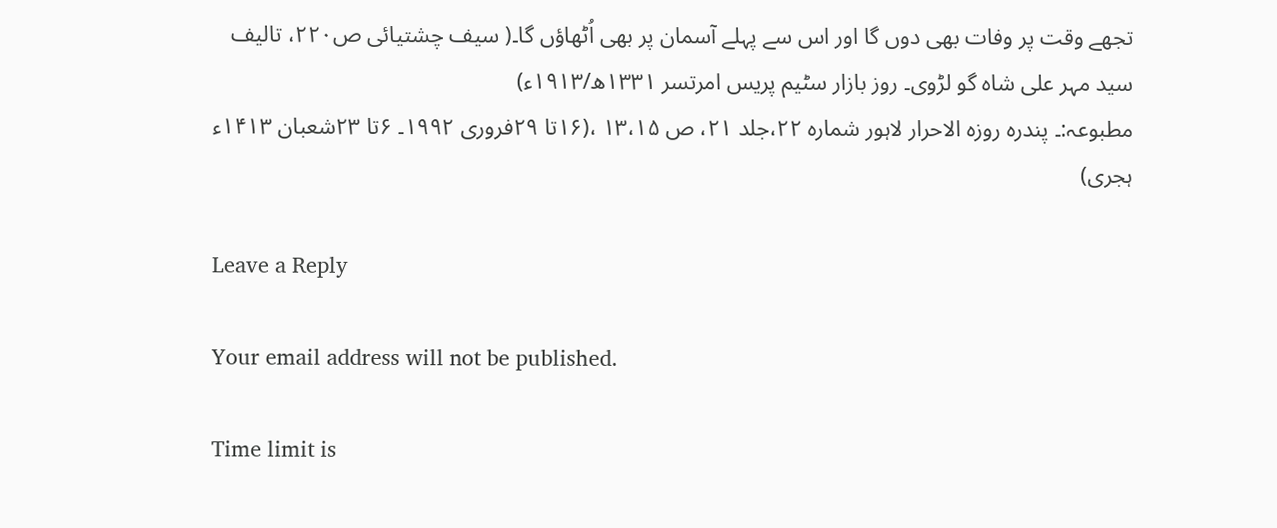تجھے وقت پر وفات بھی دوں گا اور اس سے پہلے آسمان پر بھی اُٹھاؤں گا۔( سیف چشتیائی ص۲۲۰، تالیف سید مہر علی شاہ گو لڑوی۔ روز بازار سٹیم پریس امرتسر ۱۳۳۱ھ/۱۹۱۳ء)
مطبوعہ:۔ پندرہ روزہ الاحرار لاہور شمارہ ۲۲،جلد ۲۱، ص ۱۳،۱۵ ،(۱۶تا ۲۹فروری ۱۹۹۲۔ ۶تا ۲۳شعبان ۱۴۱۳ء ہجری)

Leave a Reply

Your email address will not be published.

Time limit is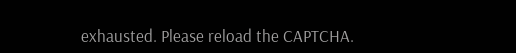exhausted. Please reload the CAPTCHA.